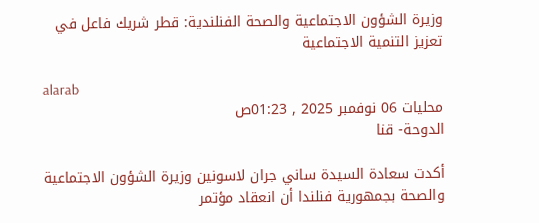وزيرة الشؤون الاجتماعية والصحة الفنلندية: قطر شريك فاعل في تعزيز التنمية الاجتماعية

alarab
محليات 06 نوفمبر 2025 , 01:23ص
الدوحة- قنا

أكدت سعادة السيدة ساني جران لاسونين وزيرة الشؤون الاجتماعية والصحة بجمهورية فنلندا أن انعقاد مؤتمر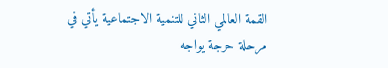القمة العالمي الثاني للتنمية الاجتماعية يأتي في مرحلة حرجة يواجه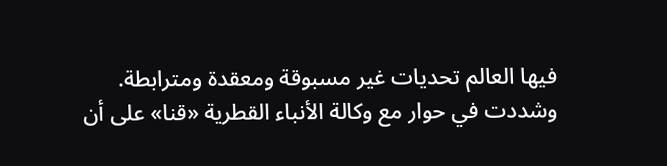فيها العالم تحديات غير مسبوقة ومعقدة ومترابطة.
وشددت في حوار مع وكالة الأنباء القطرية «قنا» على أن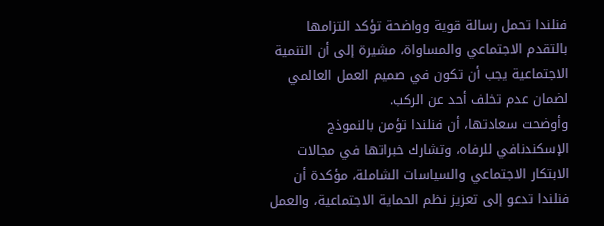فنلندا تحمل رسالة قوية وواضحة تؤكد التزامها بالتقدم الاجتماعي والمساواة، مشيرة إلى أن التنمية الاجتماعية يجب أن تكون في صميم العمل العالمي لضمان عدم تخلف أحد عن الركب.
وأوضحت سعادتها، أن فنلندا تؤمن بالنموذج الإسكندنافي للرفاه، وتشارك خبراتها في مجالات الابتكار الاجتماعي والسياسات الشاملة، مؤكدة أن فنلندا تدعو إلى تعزيز نظم الحماية الاجتماعية، والعمل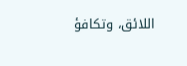اللائق، وتكافؤ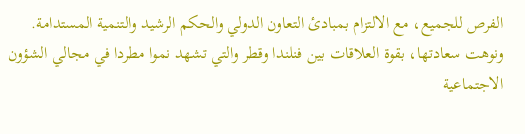الفرص للجميع، مع الالتزام بمبادئ التعاون الدولي والحكم الرشيد والتنمية المستدامة.
ونوهت سعادتها، بقوة العلاقات بين فنلندا وقطر والتي تشهد نموا مطردا في مجالي الشؤون الاجتماعية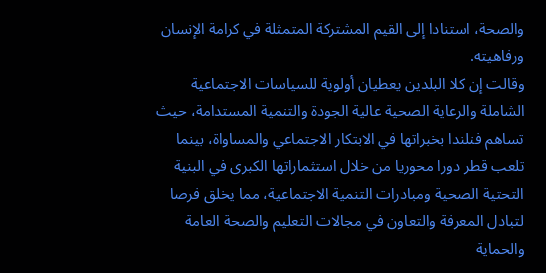والصحة، استنادا إلى القيم المشتركة المتمثلة في كرامة الإنسان ورفاهيته.
وقالت إن كلا البلدين يعطيان أولوية للسياسات الاجتماعية الشاملة والرعاية الصحية عالية الجودة والتنمية المستدامة، حيث تساهم فنلندا بخبراتها في الابتكار الاجتماعي والمساواة، بينما تلعب قطر دورا محوريا من خلال استثماراتها الكبرى في البنية التحتية الصحية ومبادرات التنمية الاجتماعية، مما يخلق فرصا لتبادل المعرفة والتعاون في مجالات التعليم والصحة العامة والحماية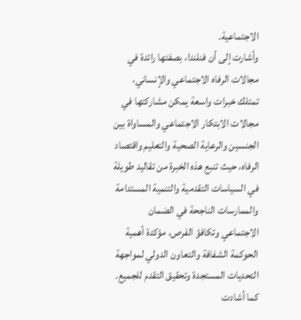الاجتماعية.
وأشارت إلى أن فنلندا، بصفتها رائدة في مجالات الرفاه الاجتماعي والإنساني، تمتلك خبرات واسعة يمكن مشاركتها في مجالات الابتكار الاجتماعي والمساواة بين الجنسين والرعاية الصحية والتعليم واقتصاد الرفاه، حيث تنبع هذه الخبرة من تقاليد طويلة في السياسات التقدمية والتنمية المستدامة والممارسات الناجحة في الضمان الاجتماعي وتكافؤ الفرص، مؤكدة أهمية الحوكمة الشفافة والتعاون الدولي لمواجهة التحديات المستجدة وتحقيق التقدم للجميع.
كما أشادت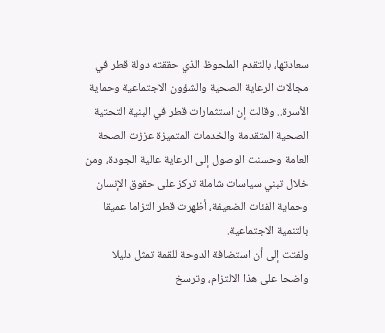سعادتها، بالتقدم الملحوظ الذي حققته دولة قطر في مجالات الرعاية الصحية والشؤون الاجتماعية وحماية الأسرة.. وقالت إن استثمارات قطر في البنية التحتية الصحية المتقدمة والخدمات المتميزة عززت الصحة العامة وحسنت الوصول إلى الرعاية عالية الجودة، ومن خلال تبني سياسات شاملة تركز على حقوق الإنسان وحماية الفئات الضعيفة، أظهرت قطر التزاما عميقا بالتنمية الاجتماعية.
ولفتت إلى أن استضافة الدوحة للقمة تمثل دليلا واضحا على هذا الالتزام، وترسخ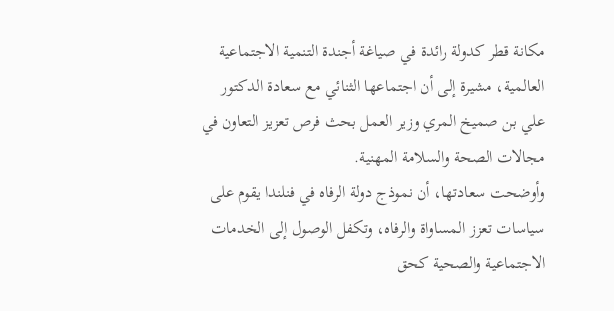مكانة قطر كدولة رائدة في صياغة أجندة التنمية الاجتماعية العالمية، مشيرة إلى أن اجتماعها الثنائي مع سعادة الدكتور علي بن صميخ المري وزير العمل بحث فرص تعزيز التعاون في مجالات الصحة والسلامة المهنية.
وأوضحت سعادتها، أن نموذج دولة الرفاه في فنلندا يقوم على سياسات تعزز المساواة والرفاه، وتكفل الوصول إلى الخدمات الاجتماعية والصحية كحق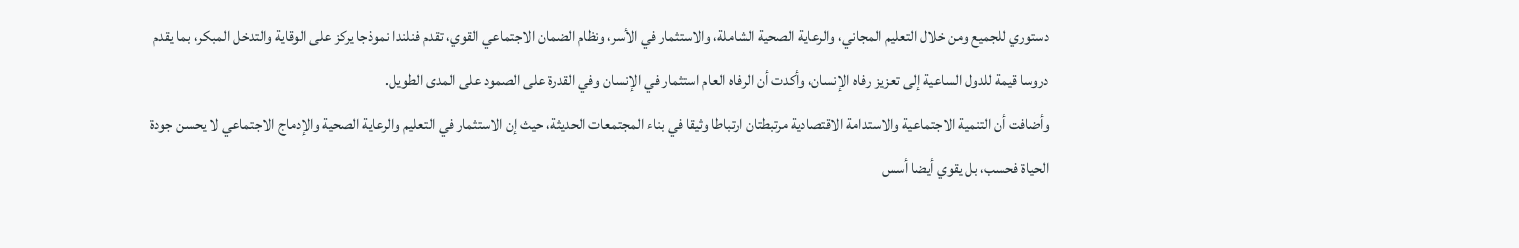دستوري للجميع ومن خلال التعليم المجاني، والرعاية الصحية الشاملة، والاستثمار في الأسر، ونظام الضمان الاجتماعي القوي، تقدم فنلندا نموذجا يركز على الوقاية والتدخل المبكر، بما يقدم دروسا قيمة للدول الساعية إلى تعزيز رفاه الإنسان، وأكدت أن الرفاه العام استثمار في الإنسان وفي القدرة على الصمود على المدى الطويل.
وأضافت أن التنمية الاجتماعية والاستدامة الاقتصادية مرتبطتان ارتباطا وثيقا في بناء المجتمعات الحديثة، حيث إن الاستثمار في التعليم والرعاية الصحية والإدماج الاجتماعي لا يحسن جودة الحياة فحسب، بل يقوي أيضا أسس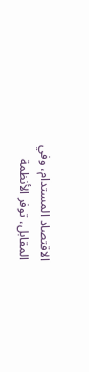الاقتصاد المستدام، وفي المقابل، توفر الأنظمة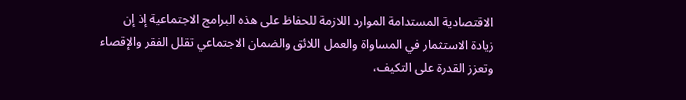الاقتصادية المستدامة الموارد اللازمة للحفاظ على هذه البرامج الاجتماعية إذ إن زيادة الاستثمار في المساواة والعمل اللائق والضمان الاجتماعي تقلل الفقر والإقصاء وتعزز القدرة على التكيف،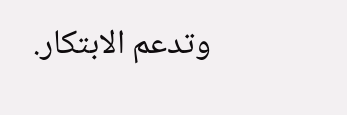وتدعم الابتكار.